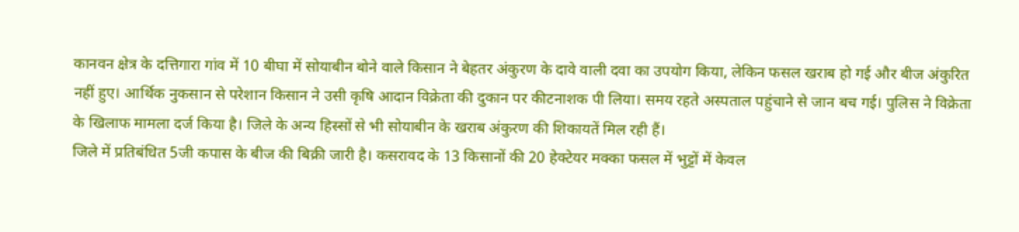कानवन क्षेत्र के दत्तिगारा गांव में 10 बीघा में सोयाबीन बोने वाले किसान ने बेहतर अंकुरण के दावे वाली दवा का उपयोग किया, लेकिन फसल खराब हो गई और बीज अंकुरित नहीं हुए। आर्थिक नुकसान से परेशान किसान ने उसी कृषि आदान विक्रेता की दुकान पर कीटनाशक पी लिया। समय रहते अस्पताल पहुंचाने से जान बच गई। पुलिस ने विक्रेता के खिलाफ मामला दर्ज किया है। जिले के अन्य हिस्सों से भी सोयाबीन के खराब अंकुरण की शिकायतें मिल रही हैं।
जिले में प्रतिबंधित 5जी कपास के बीज की बिक्री जारी है। कसरावद के 13 किसानों की 20 हेक्टेयर मक्का फसल में भुट्टों में केवल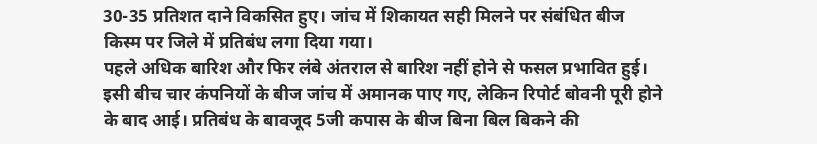30-35 प्रतिशत दाने विकसित हुए। जांच में शिकायत सही मिलने पर संबंधित बीज किस्म पर जिले में प्रतिबंध लगा दिया गया।
पहले अधिक बारिश और फिर लंबे अंतराल से बारिश नहीं होने से फसल प्रभावित हुई। इसी बीच चार कंपनियों के बीज जांच में अमानक पाए गए, लेकिन रिपोर्ट बोवनी पूरी होने के बाद आई। प्रतिबंध के बावजूद 5जी कपास के बीज बिना बिल बिकने की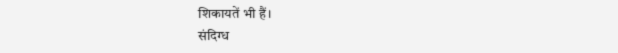शिकायतें भी हैं।
संदिग्ध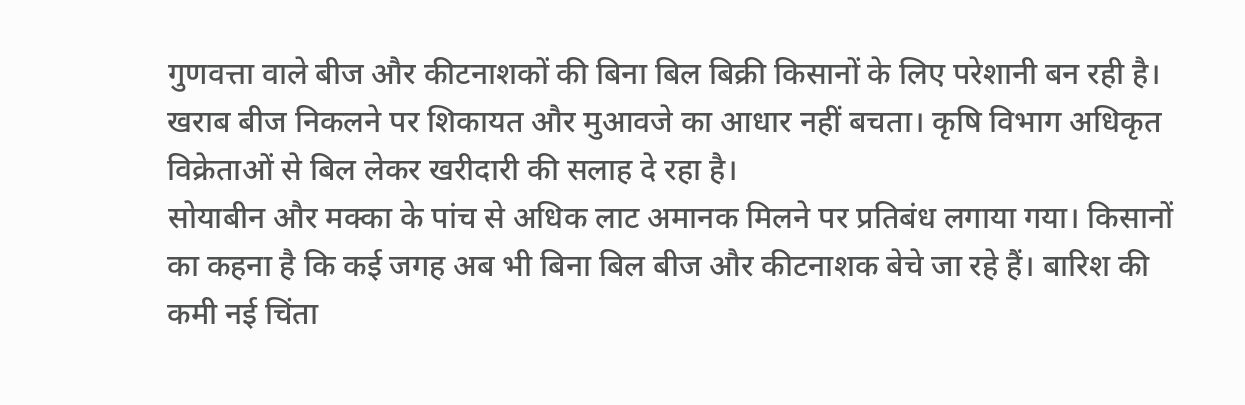गुणवत्ता वाले बीज और कीटनाशकों की बिना बिल बिक्री किसानों के लिए परेशानी बन रही है। खराब बीज निकलने पर शिकायत और मुआवजे का आधार नहीं बचता। कृषि विभाग अधिकृत विक्रेताओं से बिल लेकर खरीदारी की सलाह दे रहा है।
सोयाबीन और मक्का के पांच से अधिक लाट अमानक मिलने पर प्रतिबंध लगाया गया। किसानों का कहना है कि कई जगह अब भी बिना बिल बीज और कीटनाशक बेचे जा रहे हैं। बारिश की कमी नई चिंता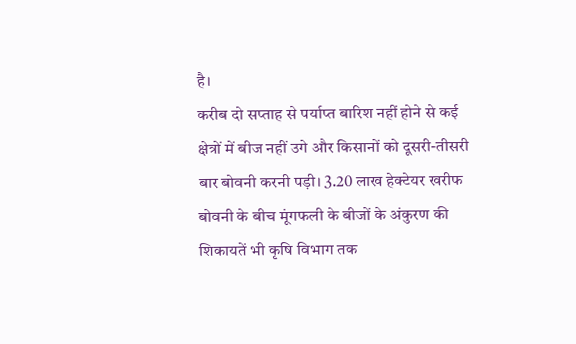है।
करीब दो सप्ताह से पर्याप्त बारिश नहीं होने से कई क्षेत्रों में बीज नहीं उगे और किसानों को दूसरी-तीसरी बार बोवनी करनी पड़ी। 3.20 लाख हेक्टेयर खरीफ बोवनी के बीच मूंगफली के बीजों के अंकुरण की शिकायतें भी कृषि विभाग तक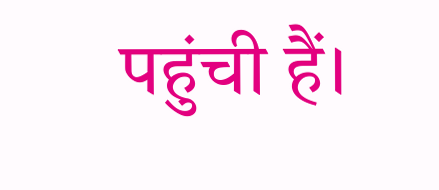पहुंची हैं।